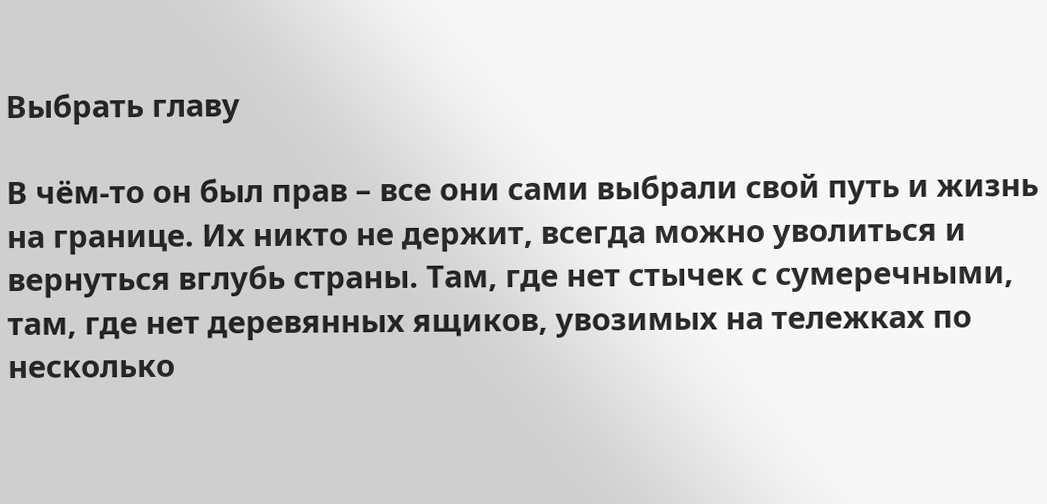Выбрать главу

В чём-то он был прав – все они сами выбрали свой путь и жизнь на границе. Их никто не держит, всегда можно уволиться и вернуться вглубь страны. Там, где нет стычек с сумеречными, там, где нет деревянных ящиков, увозимых на тележках по несколько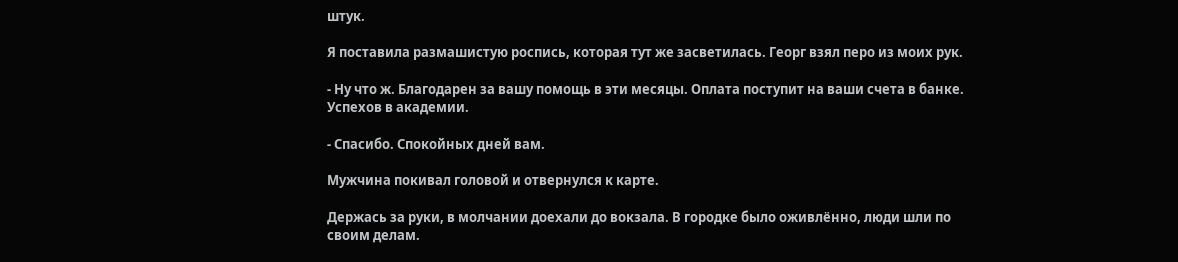штук.

Я поставила размашистую роспись, которая тут же засветилась. Георг взял перо из моих рук.

- Ну что ж. Благодарен за вашу помощь в эти месяцы. Оплата поступит на ваши счета в банке. Успехов в академии.

- Спасибо. Спокойных дней вам.

Мужчина покивал головой и отвернулся к карте.

Держась за руки, в молчании доехали до вокзала. В городке было оживлённо, люди шли по своим делам.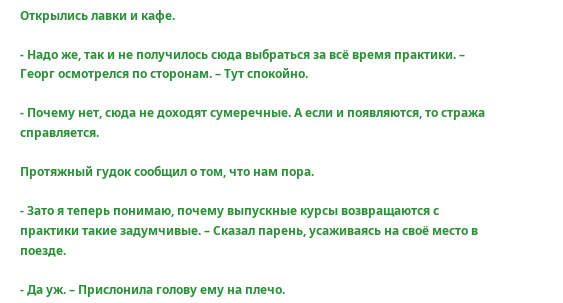Открылись лавки и кафе.

- Надо же, так и не получилось сюда выбраться за всё время практики. – Георг осмотрелся по сторонам. – Тут спокойно.

- Почему нет, сюда не доходят сумеречные. А если и появляются, то стража справляется.

Протяжный гудок сообщил о том, что нам пора.

- Зато я теперь понимаю, почему выпускные курсы возвращаются с практики такие задумчивые. – Сказал парень, усаживаясь на своё место в поезде.

- Да уж. – Прислонила голову ему на плечо.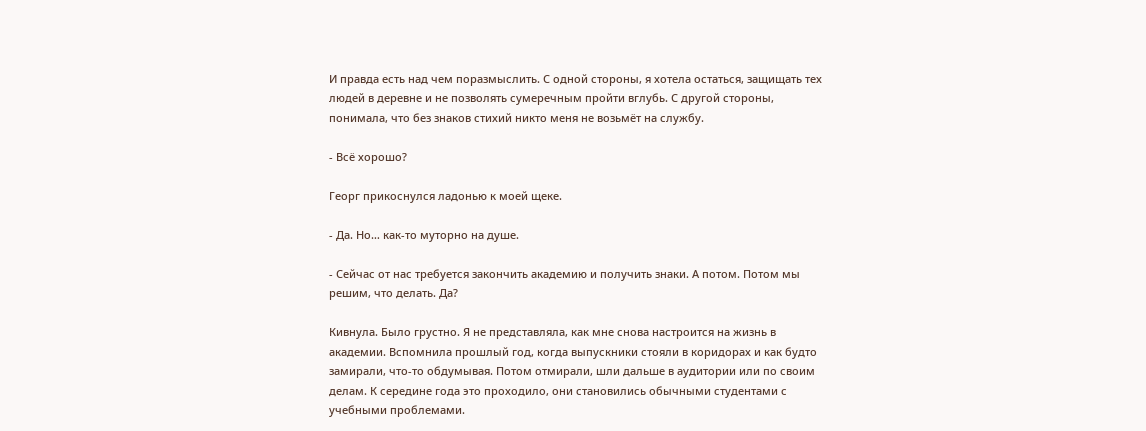И правда есть над чем поразмыслить. С одной стороны, я хотела остаться, защищать тех людей в деревне и не позволять сумеречным пройти вглубь. С другой стороны, понимала, что без знаков стихий никто меня не возьмёт на службу.

- Всё хорошо?

Георг прикоснулся ладонью к моей щеке.

- Да. Но… как-то муторно на душе.

- Сейчас от нас требуется закончить академию и получить знаки. А потом. Потом мы решим, что делать. Да?

Кивнула. Было грустно. Я не представляла, как мне снова настроится на жизнь в академии. Вспомнила прошлый год, когда выпускники стояли в коридорах и как будто замирали, что-то обдумывая. Потом отмирали, шли дальше в аудитории или по своим делам. К середине года это проходило, они становились обычными студентами с учебными проблемами.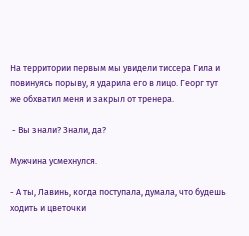На территории первым мы увидели тиссера Гила и повинуясь порыву, я ударила его в лицо. Георг тут же обхватил меня и закрыл от тренера.

 - Вы знали? Знали, да?

Мужчина усмехнулся.

- А ты, Лавинь, когда поступала, думала, что будешь ходить и цветочки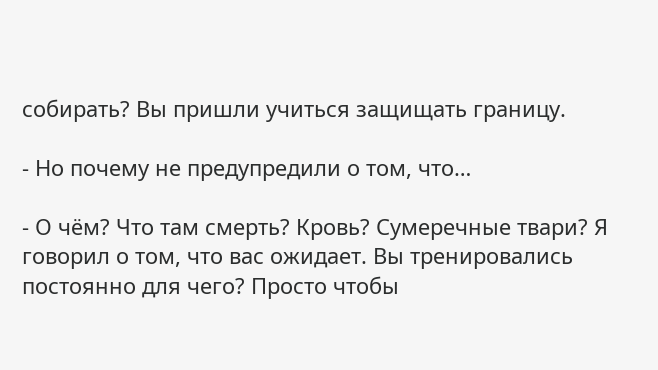собирать? Вы пришли учиться защищать границу.

- Но почему не предупредили о том, что…

- О чём? Что там смерть? Кровь? Сумеречные твари? Я говорил о том, что вас ожидает. Вы тренировались постоянно для чего? Просто чтобы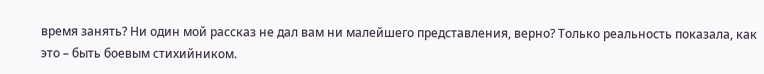время занять? Ни один мой рассказ не дал вам ни малейшего представления, верно? Только реальность показала, как это – быть боевым стихийником.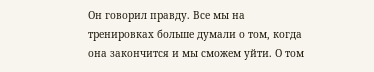Он говорил правду. Все мы на тренировках больше думали о том, когда она закончится и мы сможем уйти. О том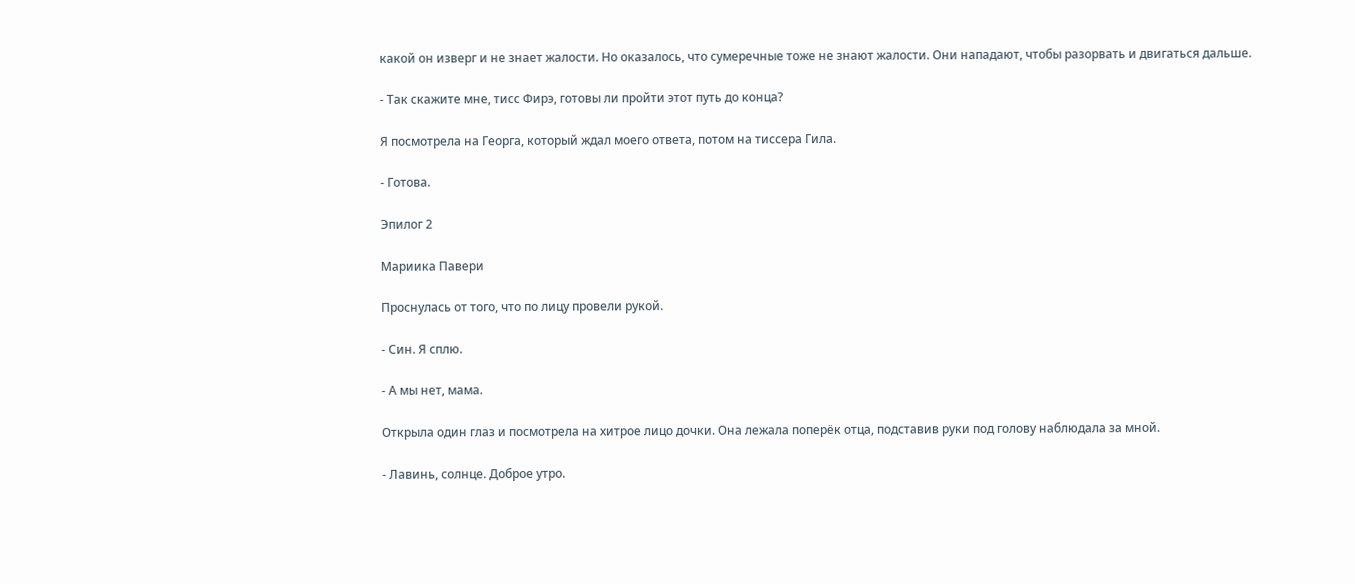какой он изверг и не знает жалости. Но оказалось, что сумеречные тоже не знают жалости. Они нападают, чтобы разорвать и двигаться дальше.

- Так скажите мне, тисс Фирэ, готовы ли пройти этот путь до конца?

Я посмотрела на Георга, который ждал моего ответа, потом на тиссера Гила.

- Готова.

Эпилог 2

Мариика Павери

Проснулась от того, что по лицу провели рукой.

- Син. Я сплю.

- А мы нет, мама.

Открыла один глаз и посмотрела на хитрое лицо дочки. Она лежала поперёк отца, подставив руки под голову наблюдала за мной.

- Лавинь, солнце. Доброе утро.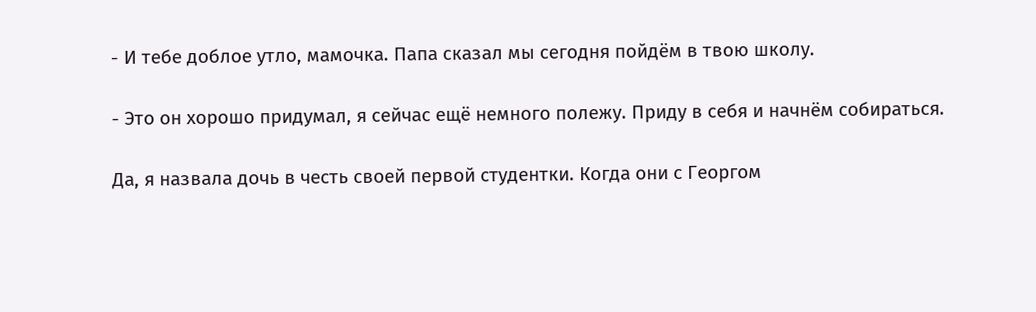- И тебе доблое утло, мамочка. Папа сказал мы сегодня пойдём в твою школу.

- Это он хорошо придумал, я сейчас ещё немного полежу. Приду в себя и начнём собираться.

Да, я назвала дочь в честь своей первой студентки. Когда они с Георгом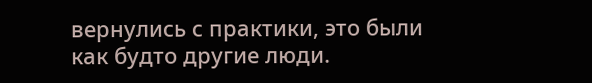вернулись с практики, это были как будто другие люди.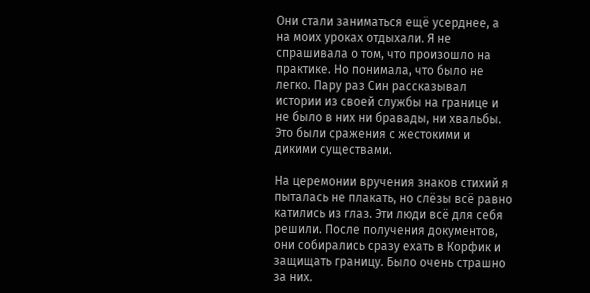Они стали заниматься ещё усерднее, а на моих уроках отдыхали. Я не спрашивала о том, что произошло на практике. Но понимала, что было не легко. Пару раз Син рассказывал истории из своей службы на границе и не было в них ни бравады, ни хвальбы. Это были сражения с жестокими и дикими существами.

На церемонии вручения знаков стихий я пыталась не плакать, но слёзы всё равно катились из глаз. Эти люди всё для себя решили. После получения документов, они собирались сразу ехать в Корфик и защищать границу. Было очень страшно за них.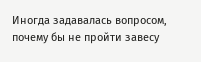Иногда задавалась вопросом, почему бы не пройти завесу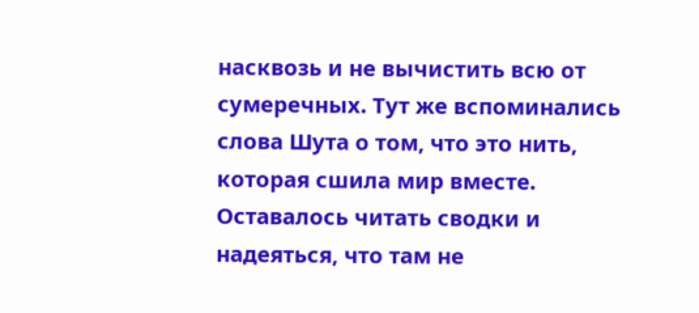насквозь и не вычистить всю от сумеречных. Тут же вспоминались слова Шута о том, что это нить, которая сшила мир вместе. Оставалось читать сводки и надеяться, что там не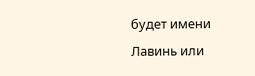будет имени Лавинь или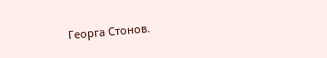Георга Стонов.